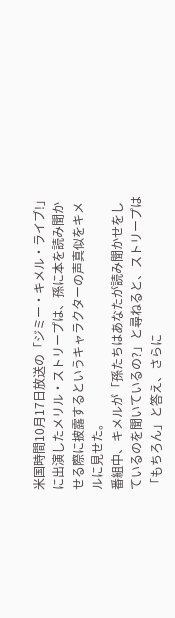米国時間10月17日放送の「ジミー・キメル・ライブ!」に出演したメリル・ストリープは、孫に本を読み聞かせる際に披露するというキャラクターの声真似をキメルに見せた。
番組中、キメルが「孫たちはあなたが読み聞かせをしているのを聞いているの?」と尋ねると、ストリープは「もちろん」と答え、さらに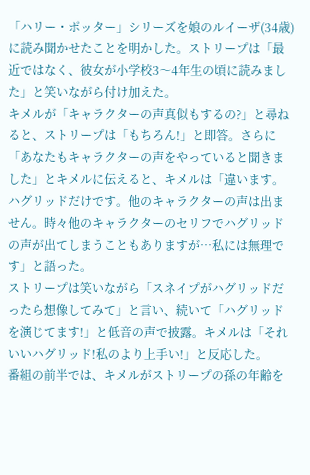「ハリー・ポッター」シリーズを娘のルイーザ(34歳)に読み聞かせたことを明かした。ストリープは「最近ではなく、彼女が小学校3〜4年生の頃に読みました」と笑いながら付け加えた。
キメルが「キャラクターの声真似もするの?」と尋ねると、ストリープは「もちろん!」と即答。さらに「あなたもキャラクターの声をやっていると聞きました」とキメルに伝えると、キメルは「違います。ハグリッドだけです。他のキャラクターの声は出ません。時々他のキャラクターのセリフでハグリッドの声が出てしまうこともありますが…私には無理です」と語った。
ストリープは笑いながら「スネイプがハグリッドだったら想像してみて」と言い、続いて「ハグリッドを演じてます!」と低音の声で披露。キメルは「それいいハグリッド!私のより上手い!」と反応した。
番組の前半では、キメルがストリープの孫の年齢を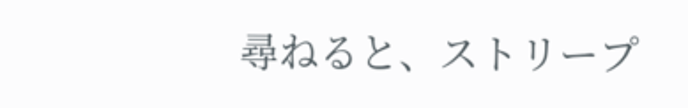尋ねると、ストリープ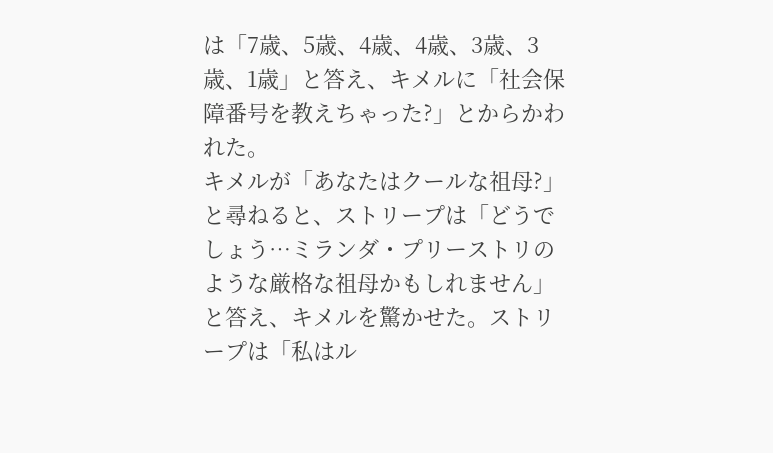は「7歳、5歳、4歳、4歳、3歳、3歳、1歳」と答え、キメルに「社会保障番号を教えちゃった?」とからかわれた。
キメルが「あなたはクールな祖母?」と尋ねると、ストリープは「どうでしょう…ミランダ・プリーストリのような厳格な祖母かもしれません」と答え、キメルを驚かせた。ストリープは「私はル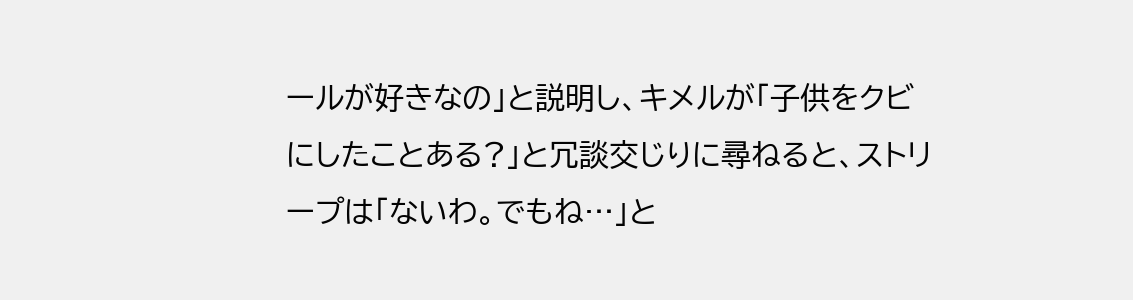ールが好きなの」と説明し、キメルが「子供をクビにしたことある?」と冗談交じりに尋ねると、ストリープは「ないわ。でもね…」と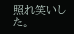照れ笑いした。